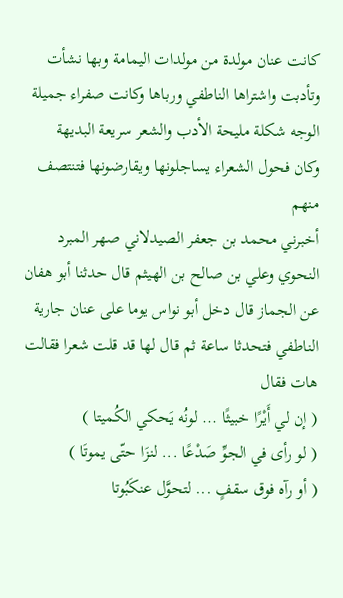كانت عنان مولدة من مولدات اليمامة وبها نشأت وتأدبت واشتراها الناطفي ورباها وكانت صفراء جميلة الوجه شكلة مليحة الأدب والشعر سريعة البديهة
وكان فحول الشعراء يساجلونها ويقارضونها فتنتصف منهم
أخبرني محمد بن جعفر الصيدلاني صهر المبرد النحوي وعلي بن صالح بن الهيثم قال حدثنا أبو هفان عن الجماز قال دخل أبو نواس يوما على عنان جارية الناطفي فتحدثا ساعة ثم قال لها قد قلت شعرا فقالت هات فقال
( إن لي أَيْرًا خبيثًا ... لونُه يَحكي الكُميتا )
( لو رأى في الجوِّ صَدْعًا ... لنزَا حتّى يموتَا )
( أو رآه فوق سقفٍ ... لتحوَّل عنكَبُوتا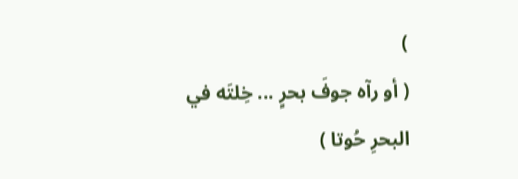)
( أو رآه جوفَ بحرٍ ... خِلتَه في البحرِ حُوتا )